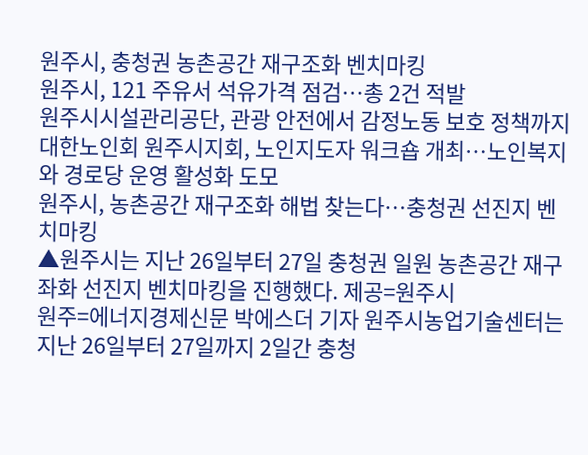원주시, 충청권 농촌공간 재구조화 벤치마킹
원주시, 121 주유서 석유가격 점검…총 2건 적발
원주시시설관리공단, 관광 안전에서 감정노동 보호 정책까지
대한노인회 원주시지회, 노인지도자 워크숍 개최…노인복지와 경로당 운영 활성화 도모
원주시, 농촌공간 재구조화 해법 찾는다…충청권 선진지 벤치마킹
▲원주시는 지난 26일부터 27일 충청권 일원 농촌공간 재구좌화 선진지 벤치마킹을 진행했다. 제공=원주시
원주=에너지경제신문 박에스더 기자 원주시농업기술센터는 지난 26일부터 27일까지 2일간 충청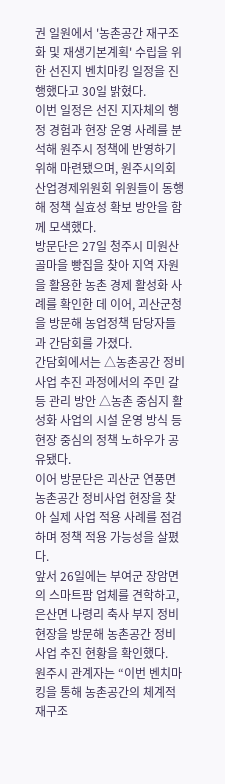권 일원에서 '농촌공간 재구조화 및 재생기본계획' 수립을 위한 선진지 벤치마킹 일정을 진행했다고 30일 밝혔다.
이번 일정은 선진 지자체의 행정 경험과 현장 운영 사례를 분석해 원주시 정책에 반영하기 위해 마련됐으며, 원주시의회 산업경제위원회 위원들이 동행해 정책 실효성 확보 방안을 함께 모색했다.
방문단은 27일 청주시 미원산골마을 빵집을 찾아 지역 자원을 활용한 농촌 경제 활성화 사례를 확인한 데 이어, 괴산군청을 방문해 농업정책 담당자들과 간담회를 가졌다.
간담회에서는 △농촌공간 정비사업 추진 과정에서의 주민 갈등 관리 방안 △농촌 중심지 활성화 사업의 시설 운영 방식 등 현장 중심의 정책 노하우가 공유됐다.
이어 방문단은 괴산군 연풍면 농촌공간 정비사업 현장을 찾아 실제 사업 적용 사례를 점검하며 정책 적용 가능성을 살폈다.
앞서 26일에는 부여군 장암면의 스마트팜 업체를 견학하고, 은산면 나령리 축사 부지 정비 현장을 방문해 농촌공간 정비사업 추진 현황을 확인했다.
원주시 관계자는 “이번 벤치마킹을 통해 농촌공간의 체계적 재구조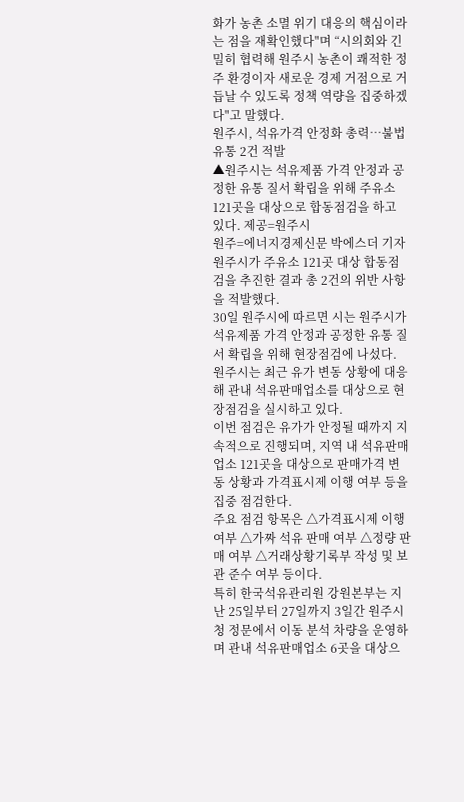화가 농촌 소멸 위기 대응의 핵심이라는 점을 재확인했다"며 “시의회와 긴밀히 협력해 원주시 농촌이 쾌적한 정주 환경이자 새로운 경제 거점으로 거듭날 수 있도록 정책 역량을 집중하겠다"고 말했다.
원주시, 석유가격 안정화 총력…불법 유통 2건 적발
▲원주시는 석유제품 가격 안정과 공정한 유통 질서 확립을 위해 주유소 121곳을 대상으로 합동점검을 하고 있다. 제공=원주시
원주=에너지경제신문 박에스더 기자 원주시가 주유소 121곳 대상 합동점검을 추진한 결과 총 2건의 위반 사항을 적발했다.
30일 원주시에 따르면 시는 원주시가 석유제품 가격 안정과 공정한 유통 질서 확립을 위해 현장점검에 나섰다.
원주시는 최근 유가 변동 상황에 대응해 관내 석유판매업소를 대상으로 현장점검을 실시하고 있다.
이번 점검은 유가가 안정될 때까지 지속적으로 진행되며, 지역 내 석유판매업소 121곳을 대상으로 판매가격 변동 상황과 가격표시제 이행 여부 등을 집중 점검한다.
주요 점검 항목은 △가격표시제 이행 여부 △가짜 석유 판매 여부 △정량 판매 여부 △거래상황기록부 작성 및 보관 준수 여부 등이다.
특히 한국석유관리원 강원본부는 지난 25일부터 27일까지 3일간 원주시청 정문에서 이동 분석 차량을 운영하며 관내 석유판매업소 6곳을 대상으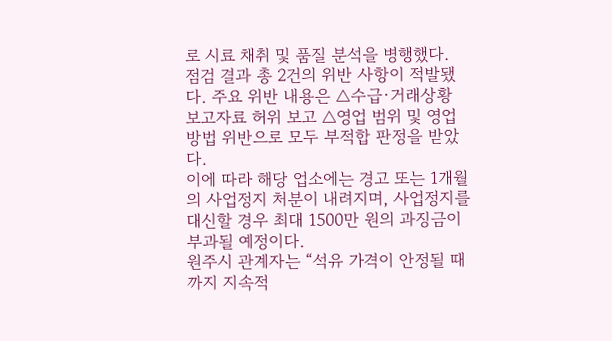로 시료 채취 및 품질 분석을 병행했다.
점검 결과 총 2건의 위반 사항이 적발됐다. 주요 위반 내용은 △수급·거래상황 보고자료 허위 보고 △영업 범위 및 영업 방법 위반으로 모두 부적합 판정을 받았다.
이에 따라 해당 업소에는 경고 또는 1개월의 사업정지 처분이 내려지며, 사업정지를 대신할 경우 최대 1500만 원의 과징금이 부과될 예정이다.
원주시 관계자는 “석유 가격이 안정될 때까지 지속적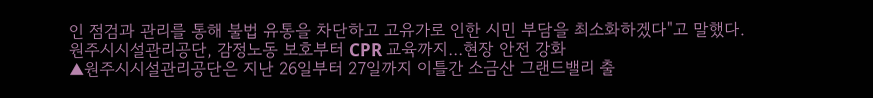인 점검과 관리를 통해 불법 유통을 차단하고 고유가로 인한 시민 부담을 최소화하겠다"고 말했다.
원주시시설관리공단, 감정노동 보호부터 CPR 교육까지…현장 안전 강화
▲원주시시설관리공단은 지난 26일부터 27일까지 이틀간 소금산 그랜드밸리 출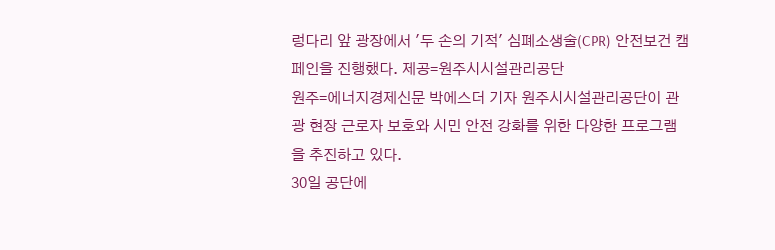렁다리 앞 광장에서 '두 손의 기적' 심폐소생술(CPR) 안전보건 캠페인을 진행했다. 제공=원주시시설관리공단
원주=에너지경제신문 박에스더 기자 원주시시설관리공단이 관광 현장 근로자 보호와 시민 안전 강화를 위한 다양한 프로그램을 추진하고 있다.
30일 공단에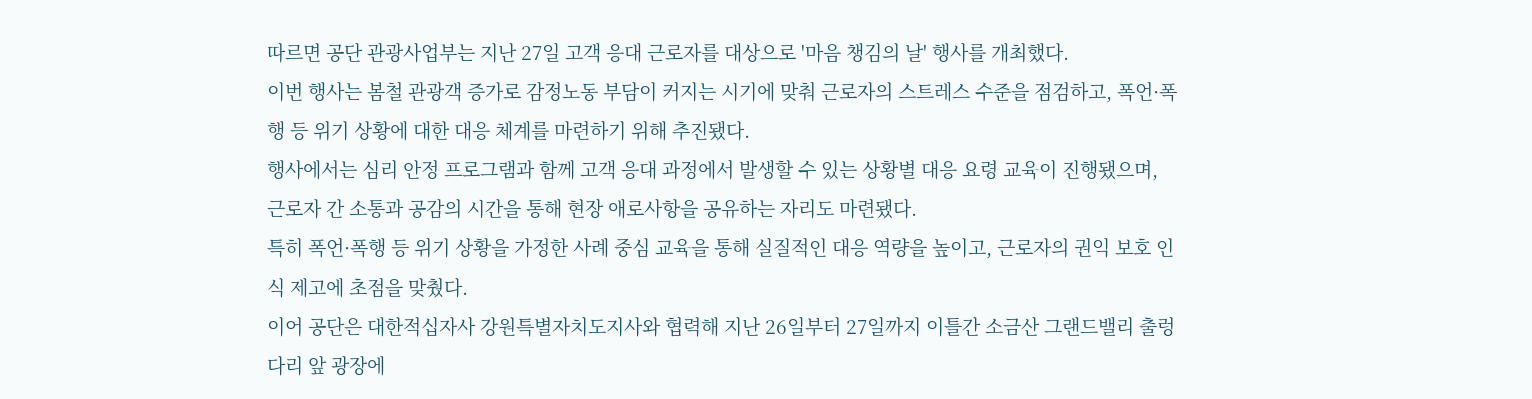따르면 공단 관광사업부는 지난 27일 고객 응대 근로자를 대상으로 '마음 챙김의 날' 행사를 개최했다.
이번 행사는 봄철 관광객 증가로 감정노동 부담이 커지는 시기에 맞춰 근로자의 스트레스 수준을 점검하고, 폭언·폭행 등 위기 상황에 대한 대응 체계를 마련하기 위해 추진됐다.
행사에서는 심리 안정 프로그램과 함께 고객 응대 과정에서 발생할 수 있는 상황별 대응 요령 교육이 진행됐으며, 근로자 간 소통과 공감의 시간을 통해 현장 애로사항을 공유하는 자리도 마련됐다.
특히 폭언·폭행 등 위기 상황을 가정한 사례 중심 교육을 통해 실질적인 대응 역량을 높이고, 근로자의 권익 보호 인식 제고에 초점을 맞췄다.
이어 공단은 대한적십자사 강원특별자치도지사와 협력해 지난 26일부터 27일까지 이틀간 소금산 그랜드밸리 출렁다리 앞 광장에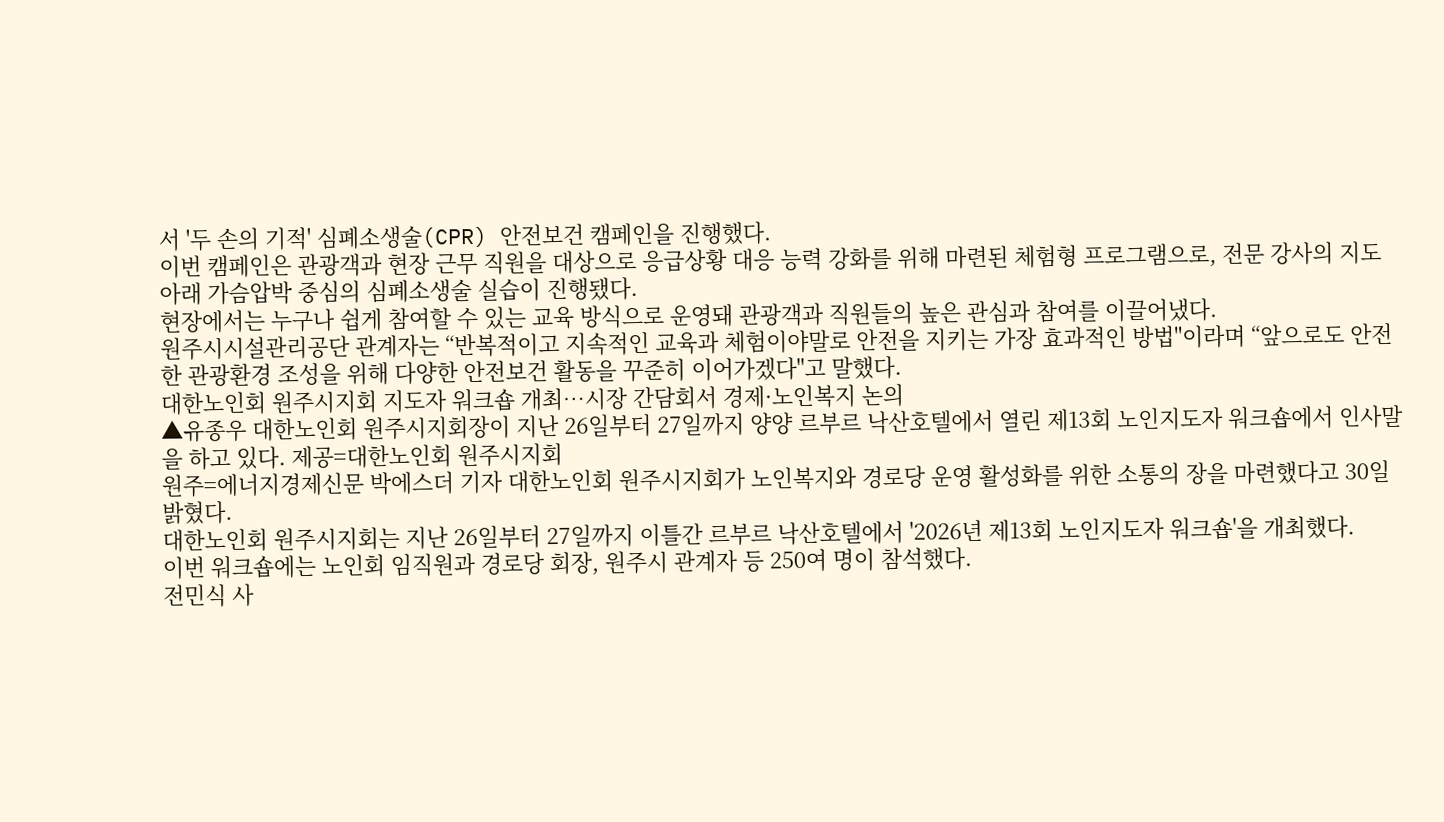서 '두 손의 기적' 심폐소생술(CPR) 안전보건 캠페인을 진행했다.
이번 캠페인은 관광객과 현장 근무 직원을 대상으로 응급상황 대응 능력 강화를 위해 마련된 체험형 프로그램으로, 전문 강사의 지도 아래 가슴압박 중심의 심폐소생술 실습이 진행됐다.
현장에서는 누구나 쉽게 참여할 수 있는 교육 방식으로 운영돼 관광객과 직원들의 높은 관심과 참여를 이끌어냈다.
원주시시설관리공단 관계자는 “반복적이고 지속적인 교육과 체험이야말로 안전을 지키는 가장 효과적인 방법"이라며 “앞으로도 안전한 관광환경 조성을 위해 다양한 안전보건 활동을 꾸준히 이어가겠다"고 말했다.
대한노인회 원주시지회 지도자 워크숍 개최…시장 간담회서 경제·노인복지 논의
▲유종우 대한노인회 원주시지회장이 지난 26일부터 27일까지 양양 르부르 낙산호텔에서 열린 제13회 노인지도자 워크숍에서 인사말을 하고 있다. 제공=대한노인회 원주시지회
원주=에너지경제신문 박에스더 기자 대한노인회 원주시지회가 노인복지와 경로당 운영 활성화를 위한 소통의 장을 마련했다고 30일 밝혔다.
대한노인회 원주시지회는 지난 26일부터 27일까지 이틀간 르부르 낙산호텔에서 '2026년 제13회 노인지도자 워크숍'을 개최했다.
이번 워크숍에는 노인회 임직원과 경로당 회장, 원주시 관계자 등 250여 명이 참석했다.
전민식 사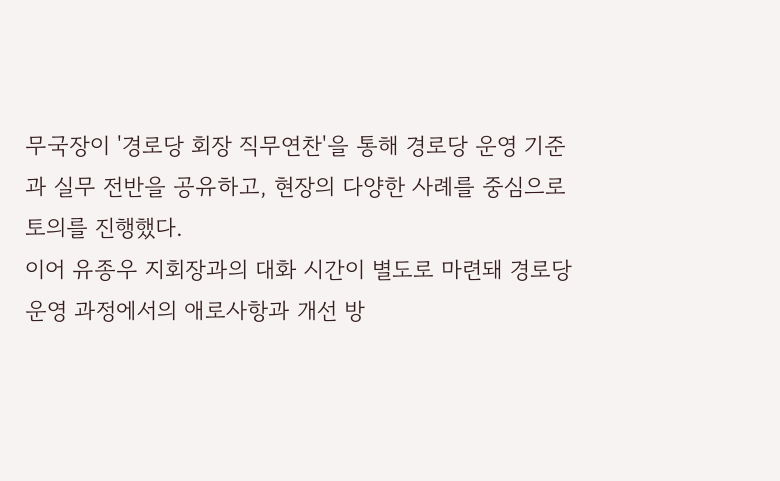무국장이 '경로당 회장 직무연찬'을 통해 경로당 운영 기준과 실무 전반을 공유하고, 현장의 다양한 사례를 중심으로 토의를 진행했다.
이어 유종우 지회장과의 대화 시간이 별도로 마련돼 경로당 운영 과정에서의 애로사항과 개선 방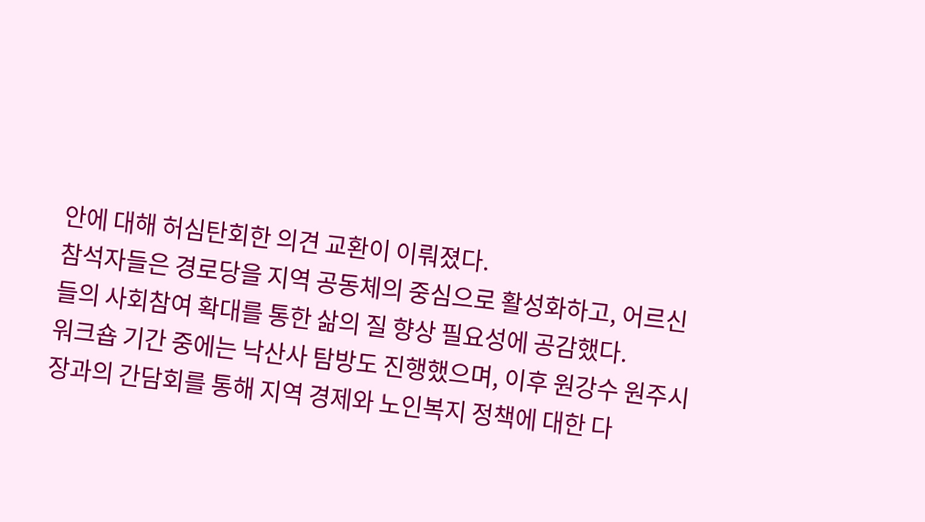안에 대해 허심탄회한 의견 교환이 이뤄졌다.
참석자들은 경로당을 지역 공동체의 중심으로 활성화하고, 어르신들의 사회참여 확대를 통한 삶의 질 향상 필요성에 공감했다.
워크숍 기간 중에는 낙산사 탐방도 진행했으며, 이후 원강수 원주시장과의 간담회를 통해 지역 경제와 노인복지 정책에 대한 다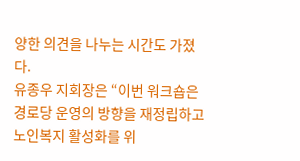양한 의견을 나누는 시간도 가졌다.
유종우 지회장은 “이번 워크숍은 경로당 운영의 방향을 재정립하고 노인복지 활성화를 위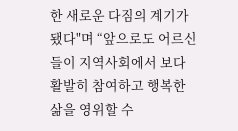한 새로운 다짐의 계기가 됐다"며 “앞으로도 어르신들이 지역사회에서 보다 활발히 참여하고 행복한 삶을 영위할 수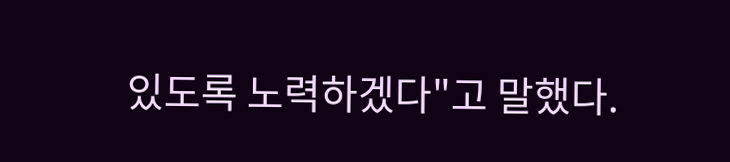있도록 노력하겠다"고 말했다.